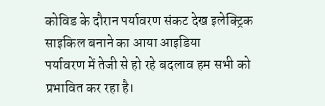कोविड के दौरान पर्यावरण संकट देख इलेक्ट्रिक साइकिल बनाने का आया आइडिया
पर्यावरण में तेजी से हो रहे बदलाव हम सभी को प्रभावित कर रहा है।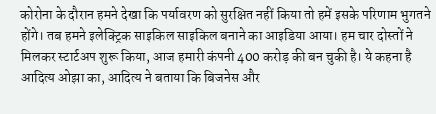कोरोना के दौरान हमने देखा कि पर्यावरण को सुरक्षित नहीं किया तो हमें इसके परिणाम भुगतने होंगे। तब हमने इलेक्ट्रिक साइकिल साइकिल बनाने का आइडिया आया। हम चार दोस्तों ने मिलकर स्टार्टअप शुरू किया, आज हमारी कंपनी 400 करोड़ की बन चुकी है। ये कहना है आदित्य ओझा का, आदित्य ने बताया कि बिजनेस और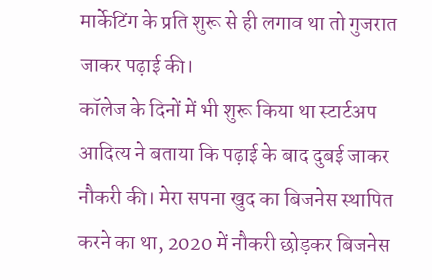मार्केटिंग के प्रति शुरू से ही लगाव था तो गुजरात जाकर पढ़ाई की।
कॉलेज के दिनों में भी शुरू किया था स्टार्टअप
आदित्य ने बताया कि पढ़ाई के बाद दुबई जाकर नौकरी की। मेरा सपना खुद का बिजनेस स्थापित करने का था, 2020 में नौकरी छोड़कर बिजनेस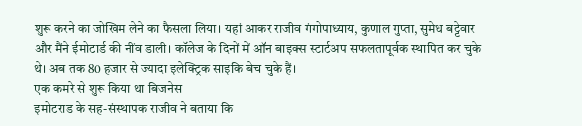शुरू करने का जोखिम लेने का फैसला लिया। यहां आकर राजीव गंगोपाध्याय, कुणाल गुप्ता, सुमेध बट्टेवार और मैंने ईमोटार्ड की नींव डाली। कॉलेज के दिनों में ऑन बाइक्स स्टार्टअप सफलतापूर्वक स्थापित कर चुके थे। अब तक 80 हजार से ज्यादा इलेक्ट्रिक साइकि बेच चुके हैं।
एक कमरे से शुरू किया था बिजनेस
इमोटराड के सह-संस्थापक राजीव ने बताया कि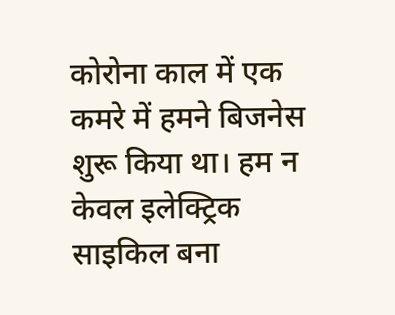कोरोना काल में एक कमरे में हमने बिजनेस शुरू किया था। हम न केवल इलेक्ट्रिक साइकिल बना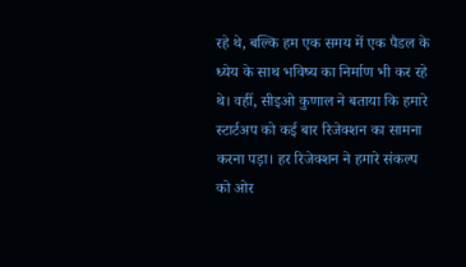रहे थे, बल्कि हम एक समय में एक पैडल के ध्येय के साथ भविष्य का निर्माण भी कर रहे थे। वहीं, सीइओ कुणाल ने बताया कि हमारे स्टार्टअप को कई बार रिजेक्शन का सामना करना पड़ा। हर रिजेक्शन ने हमारे संकल्प को ओर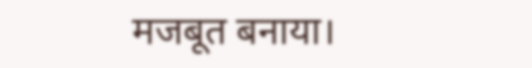मजबूत बनाया।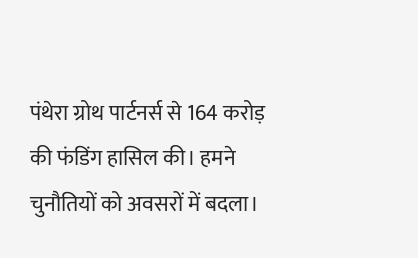पंथेरा ग्रोथ पार्टनर्स से 164 करोड़ की फंडिंग हासिल की। हमने चुनौतियों को अवसरों में बदला।